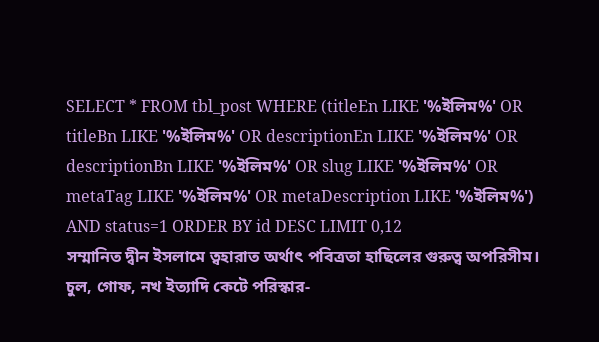SELECT * FROM tbl_post WHERE (titleEn LIKE '%ইলিম%' OR titleBn LIKE '%ইলিম%' OR descriptionEn LIKE '%ইলিম%' OR descriptionBn LIKE '%ইলিম%' OR slug LIKE '%ইলিম%' OR metaTag LIKE '%ইলিম%' OR metaDescription LIKE '%ইলিম%') AND status=1 ORDER BY id DESC LIMIT 0,12
সম্মানিত দ্বীন ইসলামে ত্বহারাত অর্থাৎ পবিত্রতা হাছিলের গুরুত্ব অপরিসীম। চুল, গোফ, নখ ইত্যাদি কেটে পরিস্কার-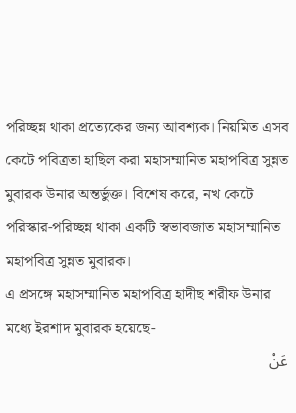পরিচ্ছন্ন থাকা প্রত্যেকের জন্য আবশ্যক। নিয়মিত এসব কেটে পবিত্রতা হাছিল করা মহাসম্মানিত মহাপবিত্র সুন্নত মুবারক উনার অন্তর্ভুক্ত। বিশেষ করে, নখ কেটে পরিস্কার-পরিচ্ছন্ন থাকা একটি স্বভাবজাত মহাসম্মানিত মহাপবিত্র সুন্নত মুবারক।
এ প্রসঙ্গে মহাসম্মানিত মহাপবিত্র হাদীছ শরীফ উনার মধ্যে ইরশাদ মুবারক হয়েছে-
عَنْ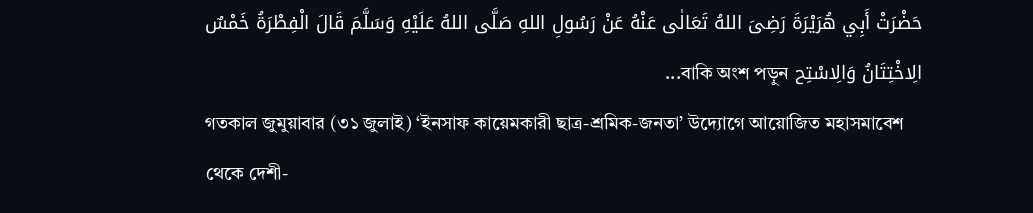حَضْرَتْ أَبِي هُرَيْرَةَ رَضِىَ اللهُ تَعَالٰى عَنْهُ عَنْ رَسُولِ اللهِ صَلَّى اللهُ عَلَيْهِ وَسَلَّمَ قَالَ الْفِطْرَةُ خَمْسٌ الِاخْتِتَانُ وَالِاسْتِح বাকি অংশ পড়ুন...
গতকাল জুমুয়াবার (৩১ জুলাই) ‘ইনসাফ কায়েমকারী ছাত্র-শ্রমিক-জনতা’ উদ্যোগে আয়োজিত মহাসমাবেশ থেকে দেশী-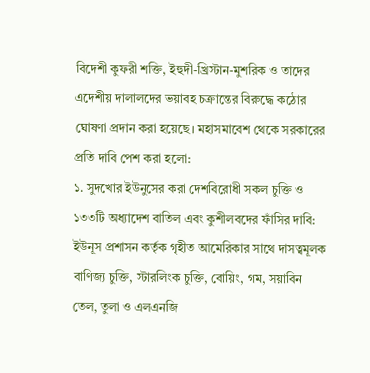বিদেশী কুফরী শক্তি, ইহুদী-খ্রিস্টান-মুশরিক ও তাদের এদেশীয় দালালদের ভয়াবহ চক্রান্তের বিরুদ্ধে কঠোর ঘোষণা প্রদান করা হয়েছে। মহাসমাবেশ থেকে সরকারের প্রতি দাবি পেশ করা হলো:
১. সুদখোর ইউনুসের করা দেশবিরোধী সকল চুক্তি ও ১৩৩টি অধ্যাদেশ বাতিল এবং কুশীলবদের ফাঁসির দাবি:
ইউনূস প্রশাসন কর্তৃক গৃহীত আমেরিকার সাথে দাসত্বমূলক বাণিজ্য চুক্তি, স্টারলিংক চুক্তি, বোয়িং, গম, সয়াবিন তেল, তুলা ও এলএনজি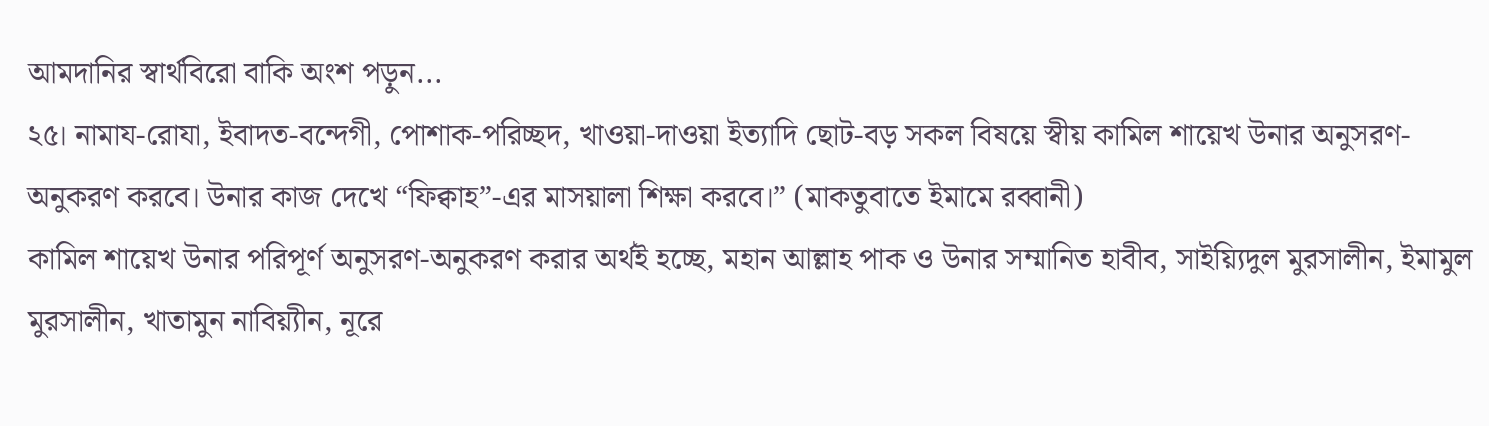আমদানির স্বার্থবিরো বাকি অংশ পড়ুন...
২৫। নামায-রোযা, ইবাদত-বন্দেগী, পোশাক-পরিচ্ছদ, খাওয়া-দাওয়া ইত্যাদি ছোট-বড় সকল বিষয়ে স্বীয় কামিল শায়েখ উনার অনুসরণ-অনুকরণ করবে। উনার কাজ দেখে “ফিক্বাহ”-এর মাসয়ালা শিক্ষা করবে।” (মাকতুবাতে ইমামে রব্বানী)
কামিল শায়েখ উনার পরিপূর্ণ অনুসরণ-অনুকরণ করার অর্থই হচ্ছে, মহান আল্লাহ পাক ও উনার সম্মানিত হাবীব, সাইয়্যিদুল মুরসালীন, ইমামুল মুরসালীন, খাতামুন নাবিয়্যীন, নূরে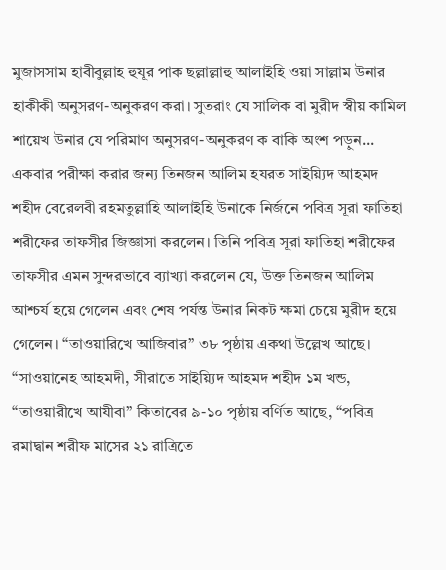মুজাসসাম হাবীবুল্লাহ হুযূর পাক ছল্লাল্লাহু আলাইহি ওয়া সাল্লাম উনার হাকীকী অনুসরণ-অনুকরণ করা। সুতরাং যে সালিক বা মুরীদ স্বীয় কামিল শায়েখ উনার যে পরিমাণ অনুসরণ-অনুকরণ ক বাকি অংশ পড়ুন...
একবার পরীক্ষা করার জন্য তিনজন আলিম হযরত সাইয়্যিদ আহমদ শহীদ বেরেলবী রহমতুল্লাহি আলাইহি উনাকে নির্জনে পবিত্র সূরা ফাতিহা শরীফের তাফসীর জিজ্ঞাসা করলেন। তিনি পবিত্র সূরা ফাতিহা শরীফের তাফসীর এমন সুন্দরভাবে ব্যাখ্যা করলেন যে, উক্ত তিনজন আলিম আশ্চর্য হয়ে গেলেন এবং শেষ পর্যন্ত উনার নিকট ক্ষমা চেয়ে মুরীদ হয়ে গেলেন। “তাওয়ারিখে আজিবার” ৩৮ পৃষ্ঠায় একথা উল্লেখ আছে।
“সাওয়ানেহ আহমদী, সীরাতে সাইয়্যিদ আহমদ শহীদ ১ম খন্ড, “তাওয়ারীখে আযীবা” কিতাবের ৯-১০ পৃষ্ঠায় বর্ণিত আছে, “পবিত্র রমাদ্বান শরীফ মাসের ২১ রাত্রিতে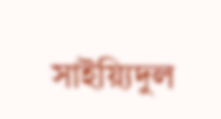সাইয়্যিদুল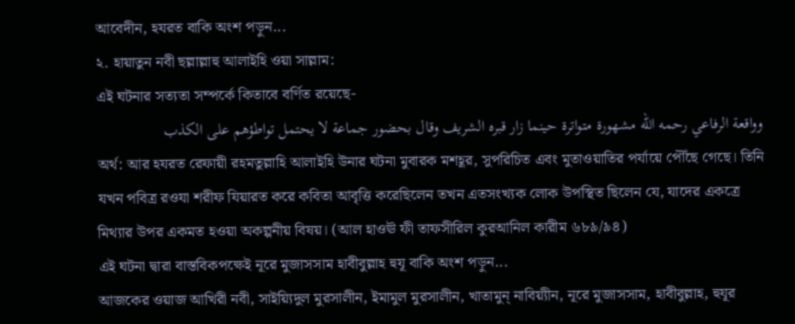আবেদীন, হযরত বাকি অংশ পড়ুন...
২. হায়াতুন নবী ছল্লাল্লাহু আলাইহি ওয়া সাল্লাম:
এই ঘটনার সত্যতা সম্পর্কে কিতাবে বর্ণিত রয়েছে-
وواقعة الرفاعي رحمه اللّه مشهورة متواترة حينما زار قبره الشريف وقال بحضور جماعة لا يحتمل تواطؤهم على الكذب
অর্থ: আর হযরত রেফায়ী রহমতুল্লাহি আলাইহি উনার ঘটনা মুবারক মশহূর, সুপরিচিত এবং মুতাওয়াতির পর্যায়ে পৌঁছে গেছে। তিনি যখন পবিত্র রওযা শরীফ যিয়ারত করে কবিতা আবৃত্তি করেছিলেন তখন এতসংখ্যক লোক উপস্থিত ছিলেন যে, যাদের একত্রে মিথ্যার উপর একমত হওয়া অকল্পনীয় বিষয়। (আল হাওঊ ফী তাফসীরিল কুরআনিল কারীম ৬৮৯/৯৪)
এই ঘটনা দ্বারা বাস্তবিকপক্ষেই নূরে মুজাসসাম হাবীবুল্লাহ হুযূ বাকি অংশ পড়ুন...
আজকের ওয়াজ আখিরী নবী, সাইয়্যিদুল মুরসালীন, ইমামুল মুরসালীন, খাতামুন্ নাবিয়্যীন, নূরে মুজাসসাম, হাবীবুল্লাহ, হুযূর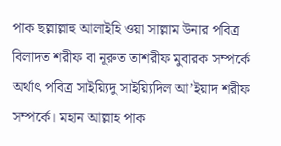পাক ছল্লাল্লাহু আলাইহি ওয়া সাল্লাম উনার পবিত্র বিলাদত শরীফ বা নূরুত তাশরীফ মুবারক সম্পর্কে অর্থাৎ পবিত্র সাইয়্যিদু সাইয়্যিদিল আ’ইয়াদ শরীফ সম্পর্কে। মহান আল্লাহ পাক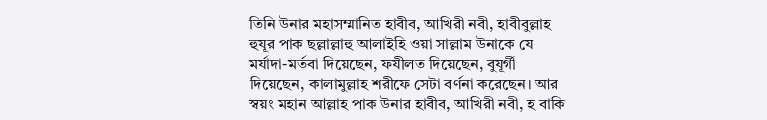তিনি উনার মহাসম্মানিত হাবীব, আখিরী নবী, হাবীবুল্লাহ হুযূর পাক ছল্লাল্লাহু আলাইহি ওয়া সাল্লাম উনাকে যে মর্যাদা-মর্তবা দিয়েছেন, ফযীলত দিয়েছেন, বুযূর্গী দিয়েছেন, কালামুল্লাহ শরীফে সেটা বর্ণনা করেছেন। আর স্বয়ং মহান আল্লাহ পাক উনার হাবীব, আখিরী নবী, হ বাকি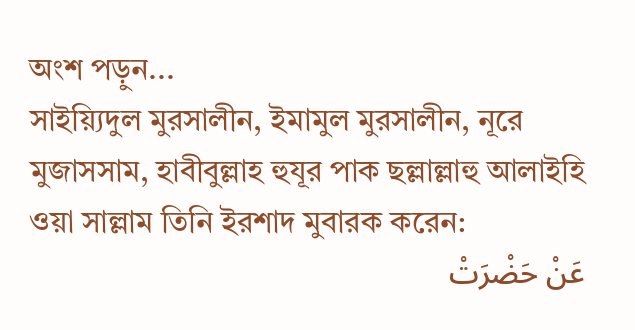অংশ পড়ুন...
সাইয়্যিদুল মুরসালীন, ইমামুল মুরসালীন, নূরে মুজাসসাম, হাবীবুল্লাহ হুযূর পাক ছল্লাল্লাহু আলাইহি ওয়া সাল্লাম তিনি ইরশাদ মুবারক করেন:
عَنْ حَضْرَتْ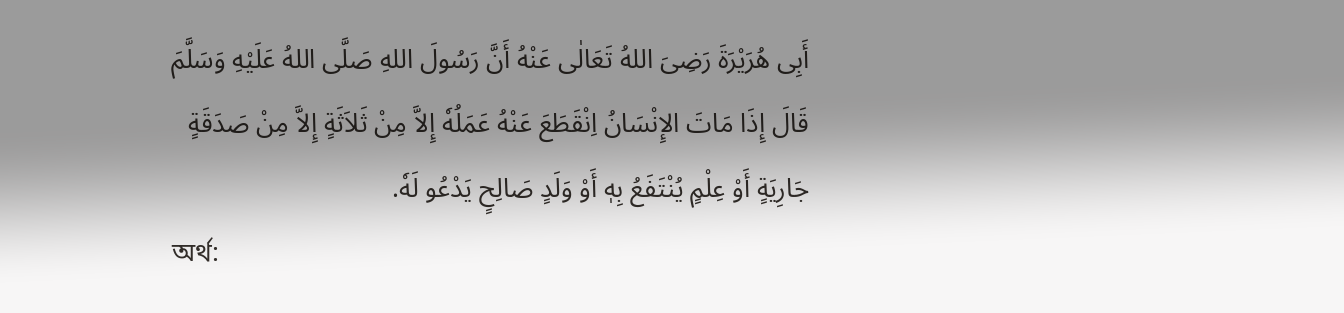أَبِى هُرَيْرَةَ رَضِىَ اللهُ تَعَالٰى عَنْهُ أَنَّ رَسُولَ اللهِ صَلَّى اللهُ عَلَيْهِ وَسَلَّمَ قَالَ إِذَا مَاتَ الإِنْسَانُ اِنْقَطَعَ عَنْهُ عَمَلُهٗ إِلاَّ مِنْ ثَلاَثَةٍ إِلاَّ مِنْ صَدَقَةٍ جَارِيَةٍ أَوْ عِلْمٍ يُنْتَفَعُ بِهٖ أَوْ وَلَدٍ صَالِحٍ يَدْعُو لَهٗ.
অর্থ: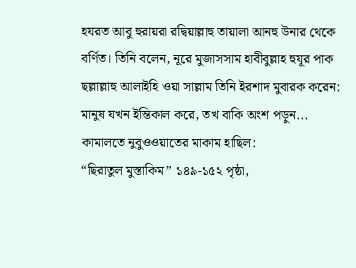হযরত আবু হুরায়রা রদ্বিয়াল্লাহু তায়ালা আনহু উনার থেকে বর্ণিত। তিনি বলেন, নূরে মুজাসসাম হাবীবুল্লাহ হুযূর পাক ছল্লাল্লাহু আলাইহি ওয়া সাল্লাম তিনি ইরশাদ মুবারক করেন: মানুষ যখন ইন্তিকাল করে, তখ বাকি অংশ পড়ুন...
কামালতে নুবুওওয়াতের মাকাম হাছিল:
“ছিরাতুল মুস্তাকিম” ১৪৯-১৫২ পৃষ্ঠা,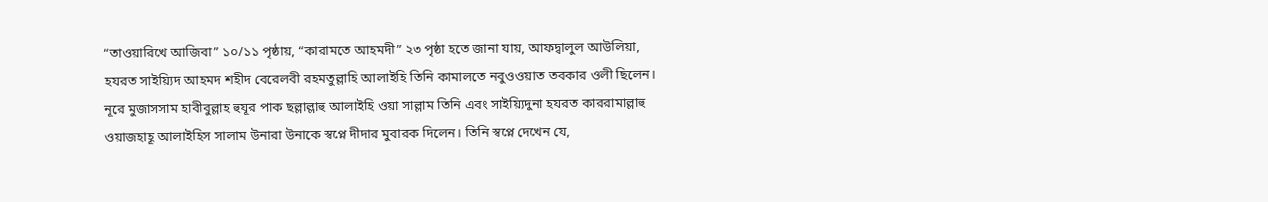“তাওয়ারিখে আজিবা” ১০/১১ পৃষ্ঠায়, “কারামতে আহমদী” ২৩ পৃষ্ঠা হতে জানা যায়, আফদ্বালুল আউলিয়া, হযরত সাইয়্যিদ আহমদ শহীদ বেরেলবী রহমতুল্লাহি আলাইহি তিনি কামালতে নবুওওয়াত তবকার ওলী ছিলেন। নূরে মুজাসসাম হাবীবুল্লাহ হুযূর পাক ছল্লাল্লাহু আলাইহি ওয়া সাল্লাম তিনি এবং সাইয়্যিদুনা হযরত কাররামাল্লাহু ওয়াজহাহূ আলাইহিস সালাম উনারা উনাকে স্বপ্নে দীদার মুবারক দিলেন। তিনি স্বপ্নে দেখেন যে,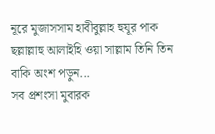নূরে মুজাসসাম হাবীবুল্লাহ হুযূর পাক ছল্লাল্লাহু আলাইহি ওয়া সাল্লাম তিনি তিন বাকি অংশ পড়ুন...
সব প্রশংসা মুবারক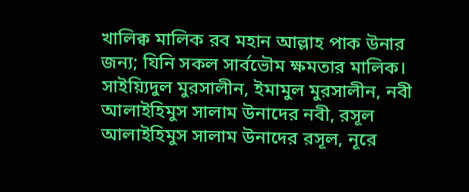খালিক্ব মালিক রব মহান আল্লাহ পাক উনার জন্য; যিনি সকল সার্বভৌম ক্ষমতার মালিক। সাইয়্যিদুল মুরসালীন, ইমামুল মুরসালীন, নবী আলাইহিমুস সালাম উনাদের নবী, রসূল আলাইহিমুস সালাম উনাদের রসূল, নূরে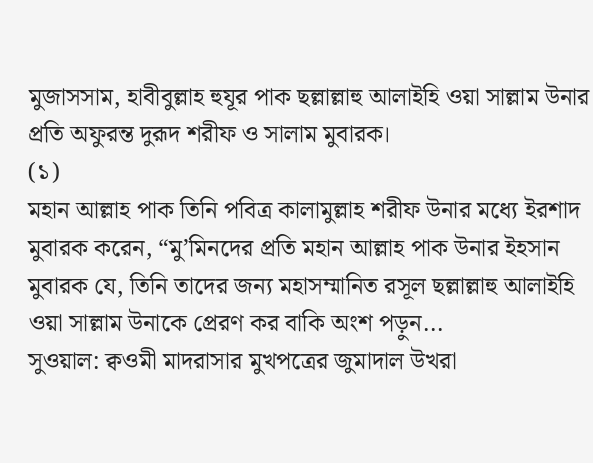মুজাসসাম, হাবীবুল্লাহ হুযূর পাক ছল্লাল্লাহু আলাইহি ওয়া সাল্লাম উনার প্রতি অফুরন্ত দুরূদ শরীফ ও সালাম মুবারক।
(১)
মহান আল্লাহ পাক তিনি পবিত্র কালামুল্লাহ শরীফ উনার মধ্যে ইরশাদ মুবারক করেন, “মু’মিনদের প্রতি মহান আল্লাহ পাক উনার ইহসান মুবারক যে, তিনি তাদের জন্য মহাসম্মানিত রসূল ছল্লাল্লাহু আলাইহি ওয়া সাল্লাম উনাকে প্রেরণ কর বাকি অংশ পড়ুন...
সুওয়াল: ক্বওমী মাদরাসার মুখপত্রের জুমাদাল উখরা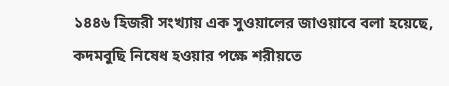১৪৪৬ হিজরী সংখ্যায় এক সুওয়ালের জাওয়াবে বলা হয়েছে, কদমবুছি নিষেধ হওয়ার পক্ষে শরীয়তে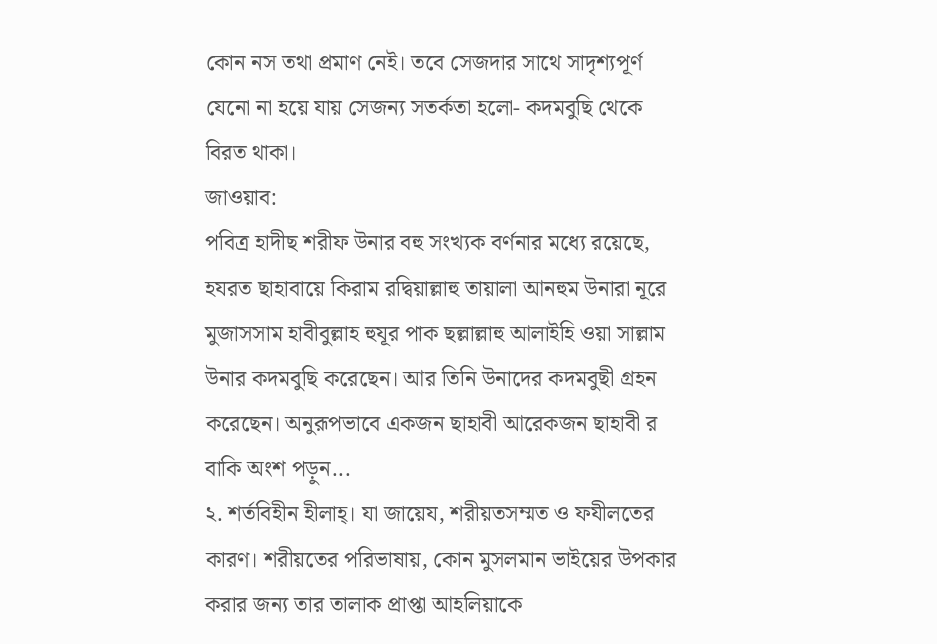কোন নস তথা প্রমাণ নেই। তবে সেজদার সাথে সাদৃশ্যপূর্ণ যেনো না হয়ে যায় সেজন্য সতর্কতা হলো- কদমবুছি থেকে বিরত থাকা।
জাওয়াব:
পবিত্র হাদীছ শরীফ উনার বহু সংখ্যক বর্ণনার মধ্যে রয়েছে, হযরত ছাহাবায়ে কিরাম রদ্বিয়াল্লাহু তায়ালা আনহুম উনারা নূরে মুজাসসাম হাবীবুল্লাহ হুযূর পাক ছল্লাল্লাহু আলাইহি ওয়া সাল্লাম উনার কদমবুছি করেছেন। আর তিনি উনাদের কদমবুছী গ্রহন করেছেন। অনুরূপভাবে একজন ছাহাবী আরেকজন ছাহাবী র বাকি অংশ পড়ুন...
২. শর্তবিহীন হীলাহ্। যা জায়েয, শরীয়তসম্মত ও ফযীলতের কারণ। শরীয়তের পরিভাষায়, কোন মুসলমান ভাইয়ের উপকার করার জন্য তার তালাক প্রাপ্তা আহলিয়াকে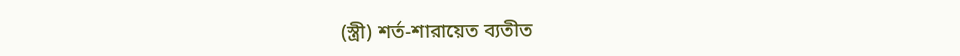(স্ত্রী) শর্ত-শারায়েত ব্যতীত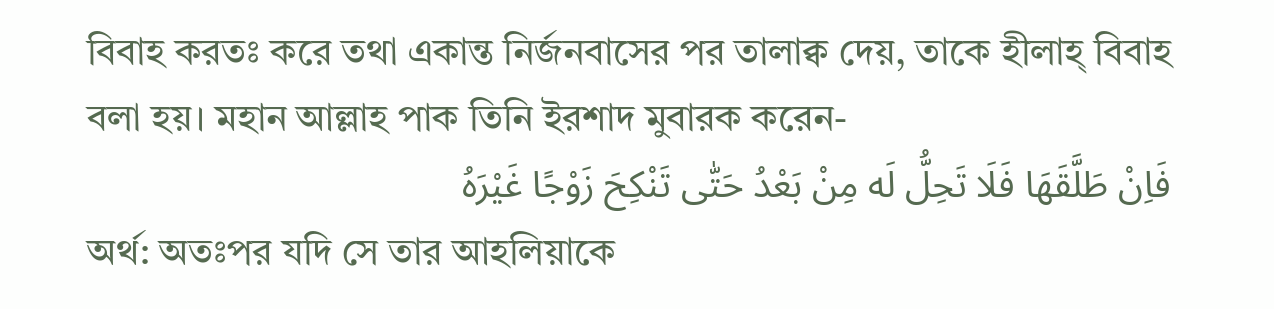বিবাহ করতঃ করে তথা একান্ত নির্জনবাসের পর তালাক্ব দেয়, তাকে হীলাহ্ বিবাহ বলা হয়। মহান আল্লাহ পাক তিনি ইরশাদ মুবারক করেন-
فَاِنْ طَلَّقَهَا فَلَا تَحِلُّ لَه مِنْ بَعْدُ حَتّٰى تَنْكِحَ زَوْجًا غَيْرَهُ
অর্থ: অতঃপর যদি সে তার আহলিয়াকে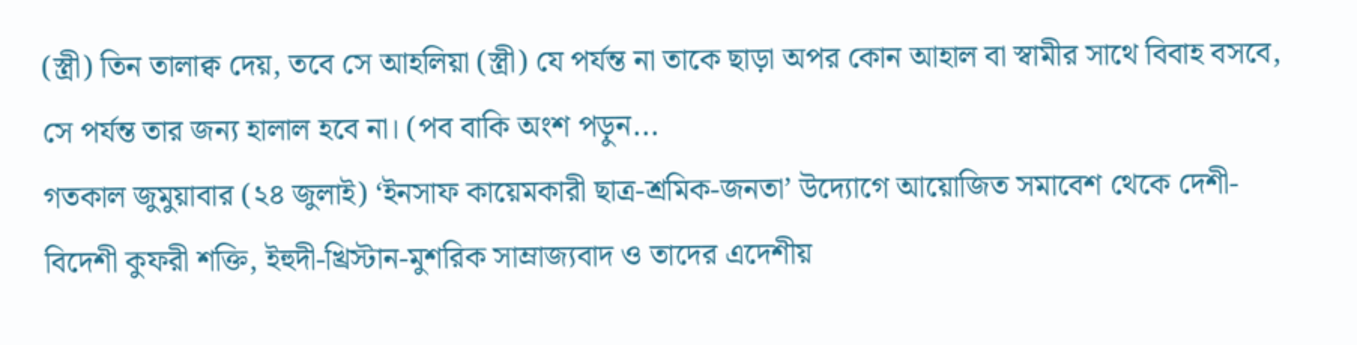(স্ত্রী) তিন তালাক্ব দেয়, তবে সে আহলিয়া (স্ত্রী) যে পর্যন্ত না তাকে ছাড়া অপর কোন আহাল বা স্বামীর সাথে বিবাহ বসবে, সে পর্যন্ত তার জন্য হালাল হবে না। (পব বাকি অংশ পড়ুন...
গতকাল জুমুয়াবার (২৪ জুলাই) ‘ইনসাফ কায়েমকারী ছাত্র-শ্রমিক-জনতা’ উদ্যোগে আয়োজিত সমাবেশ থেকে দেশী-বিদেশী কুফরী শক্তি, ইহুদী-খ্রিস্টান-মুশরিক সাম্রাজ্যবাদ ও তাদের এদেশীয়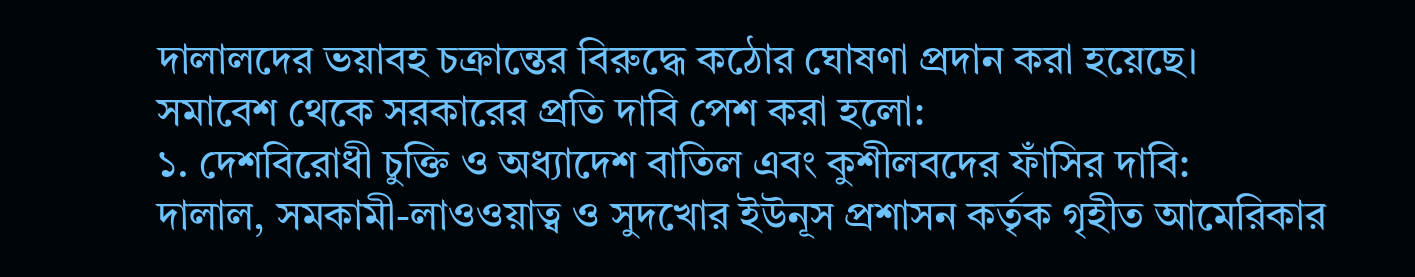দালালদের ভয়াবহ চক্রান্তের বিরুদ্ধে কঠোর ঘোষণা প্রদান করা হয়েছে।
সমাবেশ থেকে সরকারের প্রতি দাবি পেশ করা হলো:
১. দেশবিরোধী চুক্তি ও অধ্যাদেশ বাতিল এবং কুশীলবদের ফাঁসির দাবি:
দালাল, সমকামী-লাওওয়াত্ব ও সুদখোর ইউনূস প্রশাসন কর্তৃক গৃহীত আমেরিকার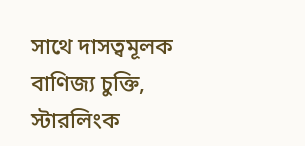সাথে দাসত্বমূলক বাণিজ্য চুক্তি, স্টারলিংক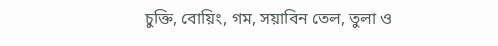চুক্তি, বোয়িং, গম, সয়াবিন তেল, তুলা ও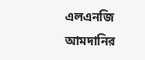এলএনজি আমদানির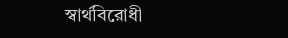স্বার্থবিরোধী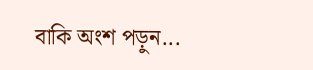বাকি অংশ পড়ুন...